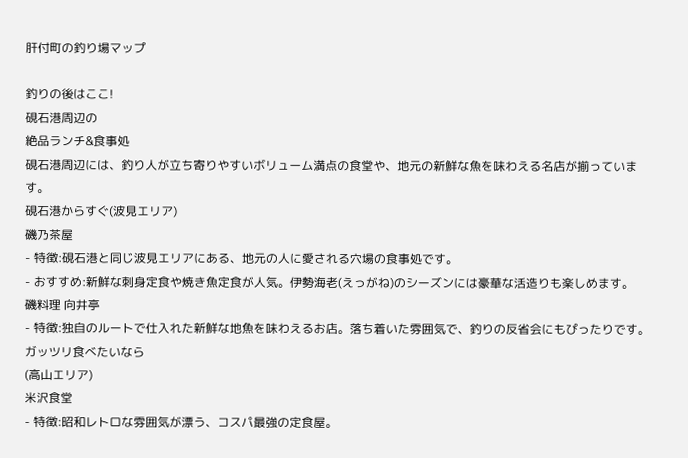肝付町の釣り場マップ

釣りの後はここ!
硯石港周辺の
絶品ランチ&食事処
硯石港周辺には、釣り人が立ち寄りやすいボリューム満点の食堂や、地元の新鮮な魚を味わえる名店が揃っています。
硯石港からすぐ(波見エリア)
磯乃茶屋
- 特徴:硯石港と同じ波見エリアにある、地元の人に愛される穴場の食事処です。
- おすすめ:新鮮な刺身定食や焼き魚定食が人気。伊勢海老(えっがね)のシーズンには豪華な活造りも楽しめます。
磯料理 向井亭
- 特徴:独自のルートで仕入れた新鮮な地魚を味わえるお店。落ち着いた雰囲気で、釣りの反省会にもぴったりです。
ガッツリ食べたいなら
(高山エリア)
米沢食堂
- 特徴:昭和レトロな雰囲気が漂う、コスパ最強の定食屋。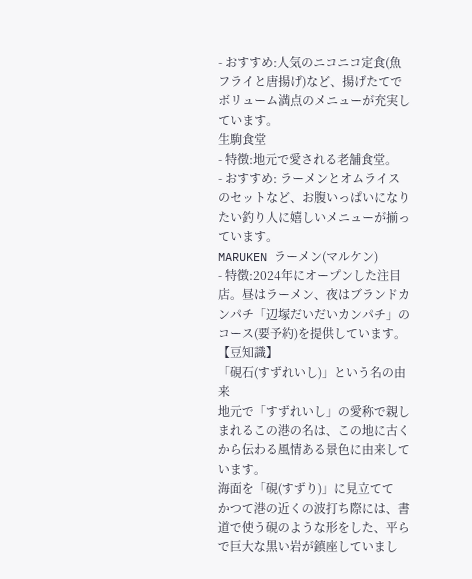- おすすめ:人気のニコニコ定食(魚フライと唐揚げ)など、揚げたてでボリューム満点のメニューが充実しています。
生駒食堂
- 特徴:地元で愛される老舗食堂。
- おすすめ: ラーメンとオムライスのセットなど、お腹いっぱいになりたい釣り人に嬉しいメニューが揃っています。
MARUKEN ラーメン(マルケン)
- 特徴:2024年にオープンした注目店。昼はラーメン、夜はブランドカンパチ「辺塚だいだいカンパチ」のコース(要予約)を提供しています。
【豆知識】
「硯石(すずれいし)」という名の由来
地元で「すずれいし」の愛称で親しまれるこの港の名は、この地に古くから伝わる風情ある景色に由来しています。
海面を「硯(すずり)」に見立てて
かつて港の近くの波打ち際には、書道で使う硯のような形をした、平らで巨大な黒い岩が鎮座していまし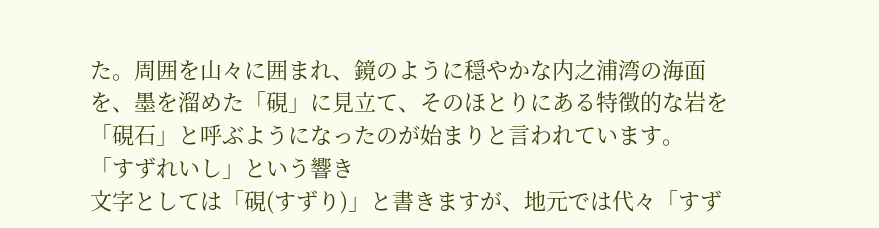た。周囲を山々に囲まれ、鏡のように穏やかな内之浦湾の海面を、墨を溜めた「硯」に見立て、そのほとりにある特徴的な岩を「硯石」と呼ぶようになったのが始まりと言われています。
「すずれいし」という響き
文字としては「硯(すずり)」と書きますが、地元では代々「すず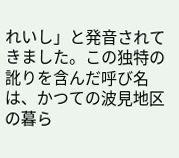れいし」と発音されてきました。この独特の訛りを含んだ呼び名は、かつての波見地区の暮ら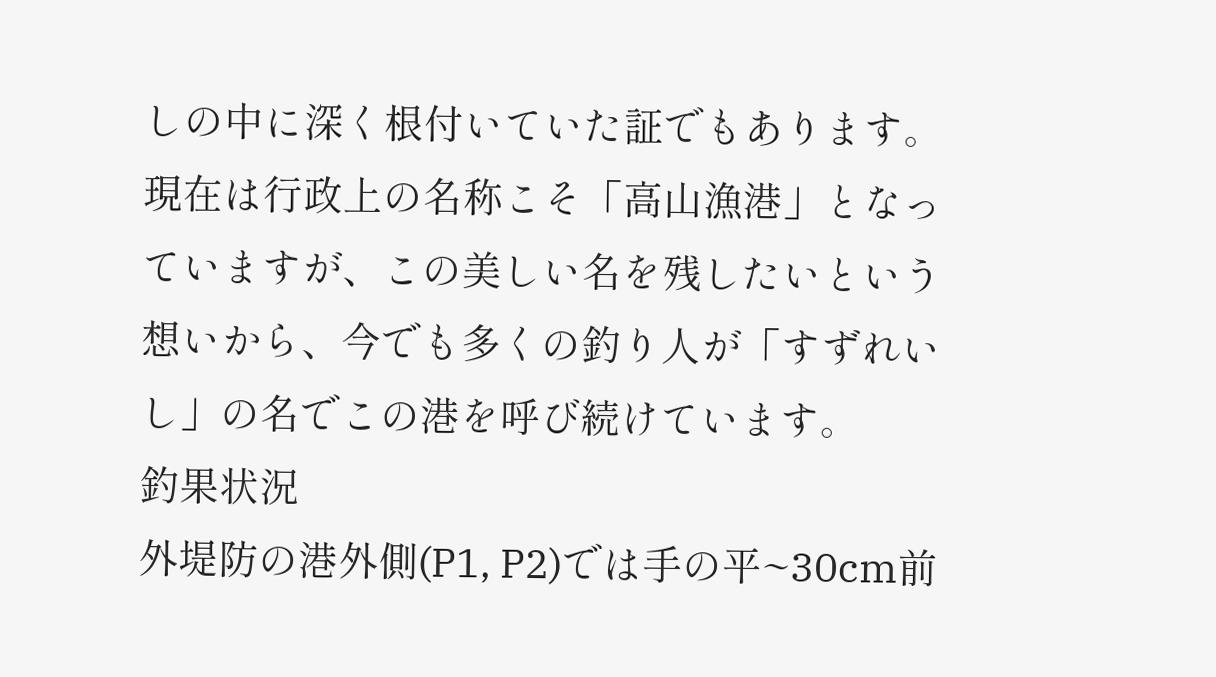しの中に深く根付いていた証でもあります。現在は行政上の名称こそ「高山漁港」となっていますが、この美しい名を残したいという想いから、今でも多くの釣り人が「すずれいし」の名でこの港を呼び続けています。
釣果状況
外堤防の港外側(P1, P2)では手の平~30cm前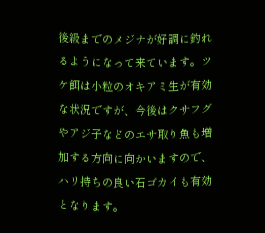後級までのメジナが好調に釣れるようになって来ています。ツケ餌は小粒のオキアミ生が有効な状況ですが、今後はクサフグやアジ子などのエサ取り魚も増加する方向に向かいますので、ハリ持ちの良い石ゴカイも有効となります。